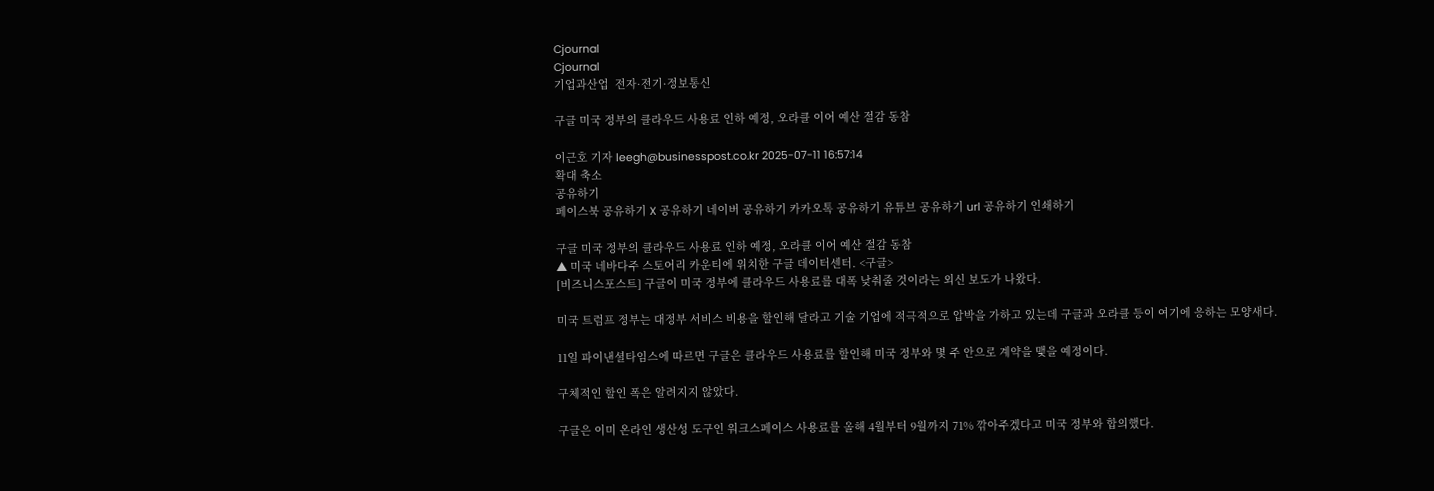Cjournal
Cjournal
기업과산업  전자·전기·정보통신

구글 미국 정부의 클라우드 사용료 인하 예정, 오라클 이어 예산 절감 동참

이근호 기자 leegh@businesspost.co.kr 2025-07-11 16:57:14
확대 축소
공유하기
페이스북 공유하기 X 공유하기 네이버 공유하기 카카오톡 공유하기 유튜브 공유하기 url 공유하기 인쇄하기

구글 미국 정부의 클라우드 사용료 인하 예정, 오라클 이어 예산 절감 동참
▲ 미국 네바다주 스토어리 카운티에 위치한 구글 데이터센터. <구글>
[비즈니스포스트] 구글이 미국 정부에 클라우드 사용료를 대폭 낮춰줄 것이라는 외신 보도가 나왔다.

미국 트럼프 정부는 대정부 서비스 비용을 할인해 달라고 기술 기업에 적극적으로 압박을 가하고 있는데 구글과 오라클 등이 여기에 응하는 모양새다.

11일 파이낸셜타임스에 따르면 구글은 클라우드 사용료를 할인해 미국 정부와 몇 주 안으로 계약을 맺을 예정이다.

구체적인 할인 폭은 알려지지 않았다.

구글은 이미 온라인 생산성 도구인 워크스페이스 사용료를 올해 4월부터 9월까지 71% 깎아주겠다고 미국 정부와 합의했다.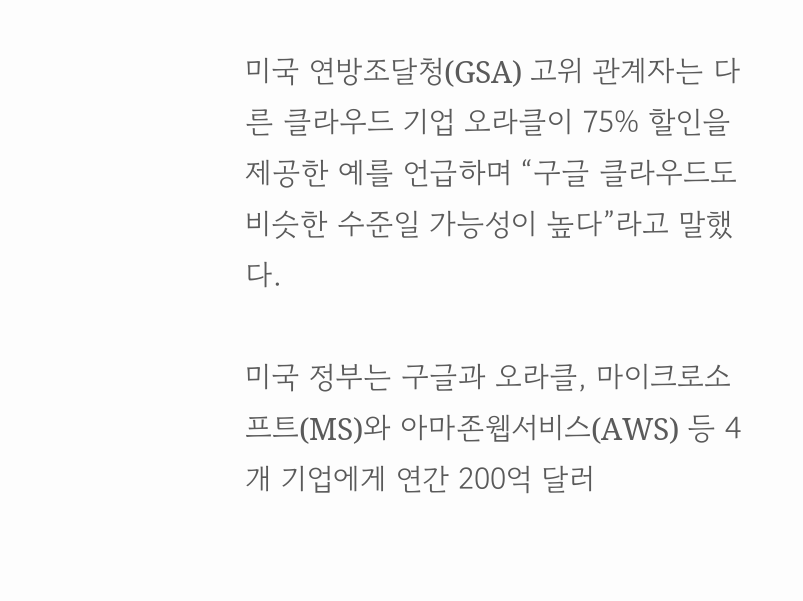미국 연방조달청(GSA) 고위 관계자는 다른 클라우드 기업 오라클이 75% 할인을 제공한 예를 언급하며 “구글 클라우드도 비슷한 수준일 가능성이 높다”라고 말했다.

미국 정부는 구글과 오라클, 마이크로소프트(MS)와 아마존웹서비스(AWS) 등 4개 기업에게 연간 200억 달러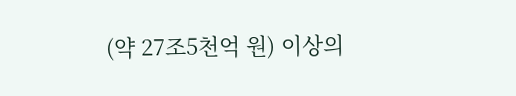(약 27조5천억 원) 이상의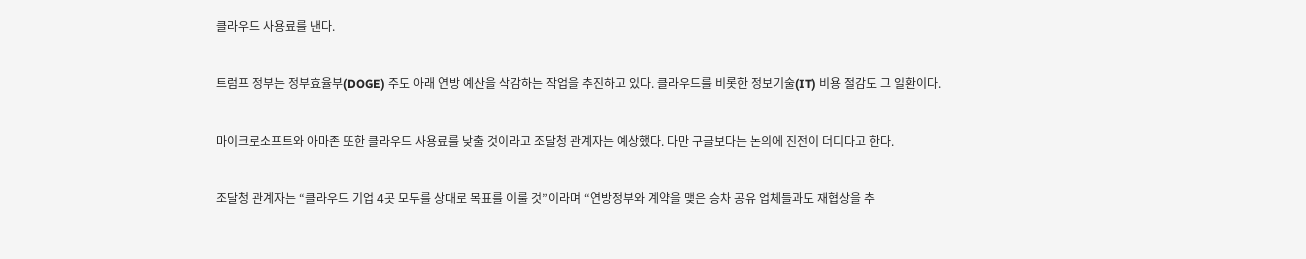클라우드 사용료를 낸다.

트럼프 정부는 정부효율부(DOGE) 주도 아래 연방 예산을 삭감하는 작업을 추진하고 있다. 클라우드를 비롯한 정보기술(IT) 비용 절감도 그 일환이다.

마이크로소프트와 아마존 또한 클라우드 사용료를 낮출 것이라고 조달청 관계자는 예상했다. 다만 구글보다는 논의에 진전이 더디다고 한다.

조달청 관계자는 “클라우드 기업 4곳 모두를 상대로 목표를 이룰 것”이라며 “연방정부와 계약을 맺은 승차 공유 업체들과도 재협상을 추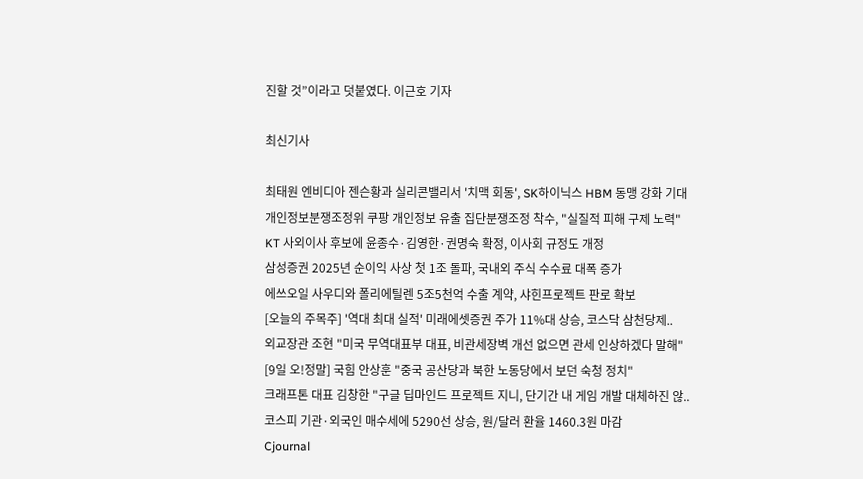진할 것”이라고 덧붙였다. 이근호 기자

최신기사

최태원 엔비디아 젠슨황과 실리콘밸리서 '치맥 회동', SK하이닉스 HBM 동맹 강화 기대
개인정보분쟁조정위 쿠팡 개인정보 유출 집단분쟁조정 착수, "실질적 피해 구제 노력"
KT 사외이사 후보에 윤종수·김영한·권명숙 확정, 이사회 규정도 개정
삼성증권 2025년 순이익 사상 첫 1조 돌파, 국내외 주식 수수료 대폭 증가
에쓰오일 사우디와 폴리에틸렌 5조5천억 수출 계약, 샤힌프로젝트 판로 확보
[오늘의 주목주] '역대 최대 실적' 미래에셋증권 주가 11%대 상승, 코스닥 삼천당제..
외교장관 조현 "미국 무역대표부 대표, 비관세장벽 개선 없으면 관세 인상하겠다 말해"
[9일 오!정말] 국힘 안상훈 "중국 공산당과 북한 노동당에서 보던 숙청 정치"
크래프톤 대표 김창한 "구글 딥마인드 프로젝트 지니, 단기간 내 게임 개발 대체하진 않..
코스피 기관·외국인 매수세에 5290선 상승, 원/달러 환율 1460.3원 마감
Cjournal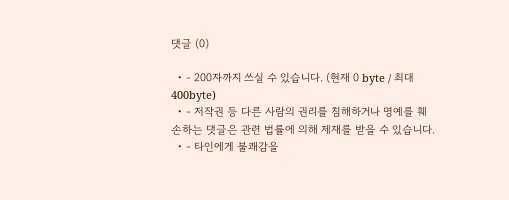댓글 (0)

  • - 200자까지 쓰실 수 있습니다. (현재 0 byte / 최대 400byte)
  • - 저작권 등 다른 사람의 권리를 침해하거나 명예를 훼손하는 댓글은 관련 법률에 의해 제재를 받을 수 있습니다.
  • - 타인에게 불쾌감을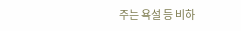주는 욕설 등 비하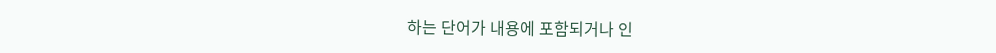하는 단어가 내용에 포함되거나 인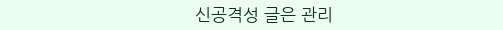신공격성 글은 관리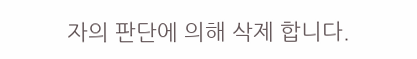자의 판단에 의해 삭제 합니다.